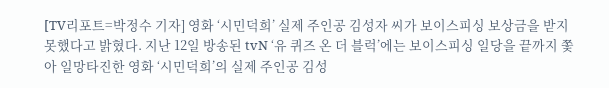[TV리포트=박정수 기자] 영화 ‘시민덕희’ 실제 주인공 김성자 씨가 보이스피싱 보상금을 받지 못했다고 밝혔다. 지난 12일 방송된 tvN ‘유 퀴즈 온 더 블럭’에는 보이스피싱 일당을 끝까지 쫓아 일망타진한 영화 ‘시민덕희’의 실제 주인공 김성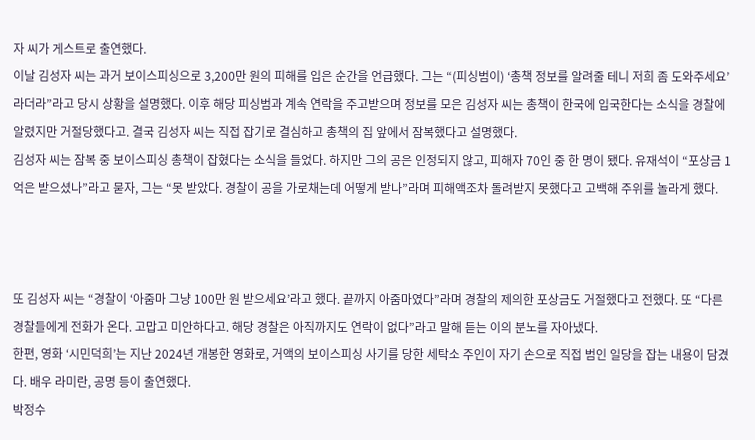자 씨가 게스트로 출연했다.
이날 김성자 씨는 과거 보이스피싱으로 3,200만 원의 피해를 입은 순간을 언급했다. 그는 “(피싱범이) ‘총책 정보를 알려줄 테니 저희 좀 도와주세요’라더라”라고 당시 상황을 설명했다. 이후 해당 피싱범과 계속 연락을 주고받으며 정보를 모은 김성자 씨는 총책이 한국에 입국한다는 소식을 경찰에 알렸지만 거절당했다고. 결국 김성자 씨는 직접 잡기로 결심하고 총책의 집 앞에서 잠복했다고 설명했다.
김성자 씨는 잠복 중 보이스피싱 총책이 잡혔다는 소식을 들었다. 하지만 그의 공은 인정되지 않고, 피해자 70인 중 한 명이 됐다. 유재석이 “포상금 1억은 받으셨나”라고 묻자, 그는 “못 받았다. 경찰이 공을 가로채는데 어떻게 받나”라며 피해액조차 돌려받지 못했다고 고백해 주위를 놀라게 했다.



또 김성자 씨는 “경찰이 ‘아줌마 그냥 100만 원 받으세요’라고 했다. 끝까지 아줌마였다”라며 경찰의 제의한 포상금도 거절했다고 전했다. 또 “다른 경찰들에게 전화가 온다. 고맙고 미안하다고. 해당 경찰은 아직까지도 연락이 없다”라고 말해 듣는 이의 분노를 자아냈다.
한편, 영화 ‘시민덕희’는 지난 2024년 개봉한 영화로, 거액의 보이스피싱 사기를 당한 세탁소 주인이 자기 손으로 직접 범인 일당을 잡는 내용이 담겼다. 배우 라미란, 공명 등이 출연했다.
박정수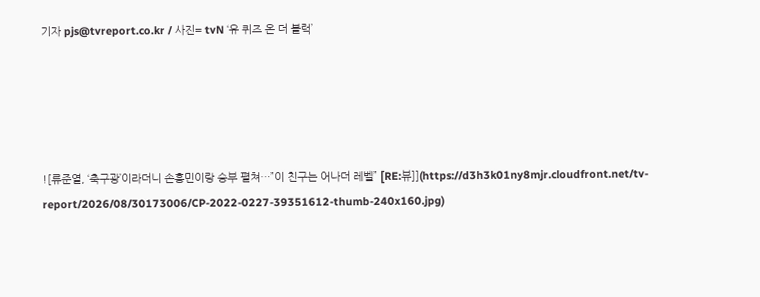기자 pjs@tvreport.co.kr / 사진= tvN ‘유 퀴즈 온 더 블럭’





![류준열, ‘축구광’이라더니 손흥민이랑 승부 펼쳐…”이 친구는 어나더 레벨” [RE:뷰]](https://d3h3k01ny8mjr.cloudfront.net/tv-report/2026/08/30173006/CP-2022-0227-39351612-thumb-240x160.jpg)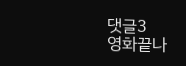댓글3
영화끝나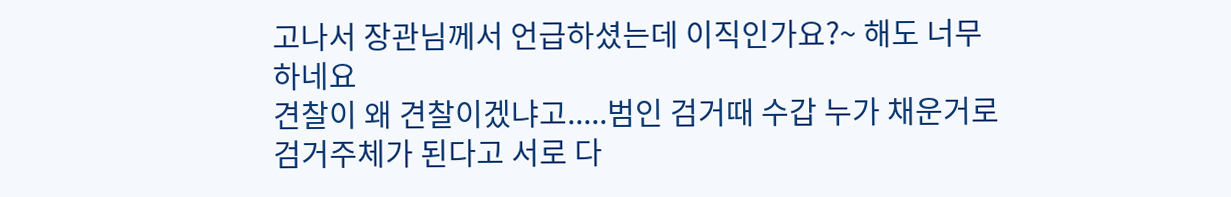고나서 장관님께서 언급하셨는데 이직인가요?~ 해도 너무하네요
견찰이 왜 견찰이겠냐고.....범인 검거때 수갑 누가 채운거로 검거주체가 된다고 서로 다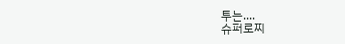투는....
슈퍼로찌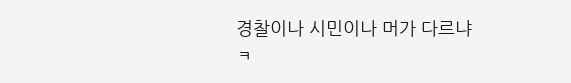경찰이나 시민이나 머가 다르냐 ㅋ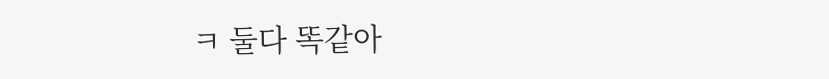ㅋ 둘다 똑같아